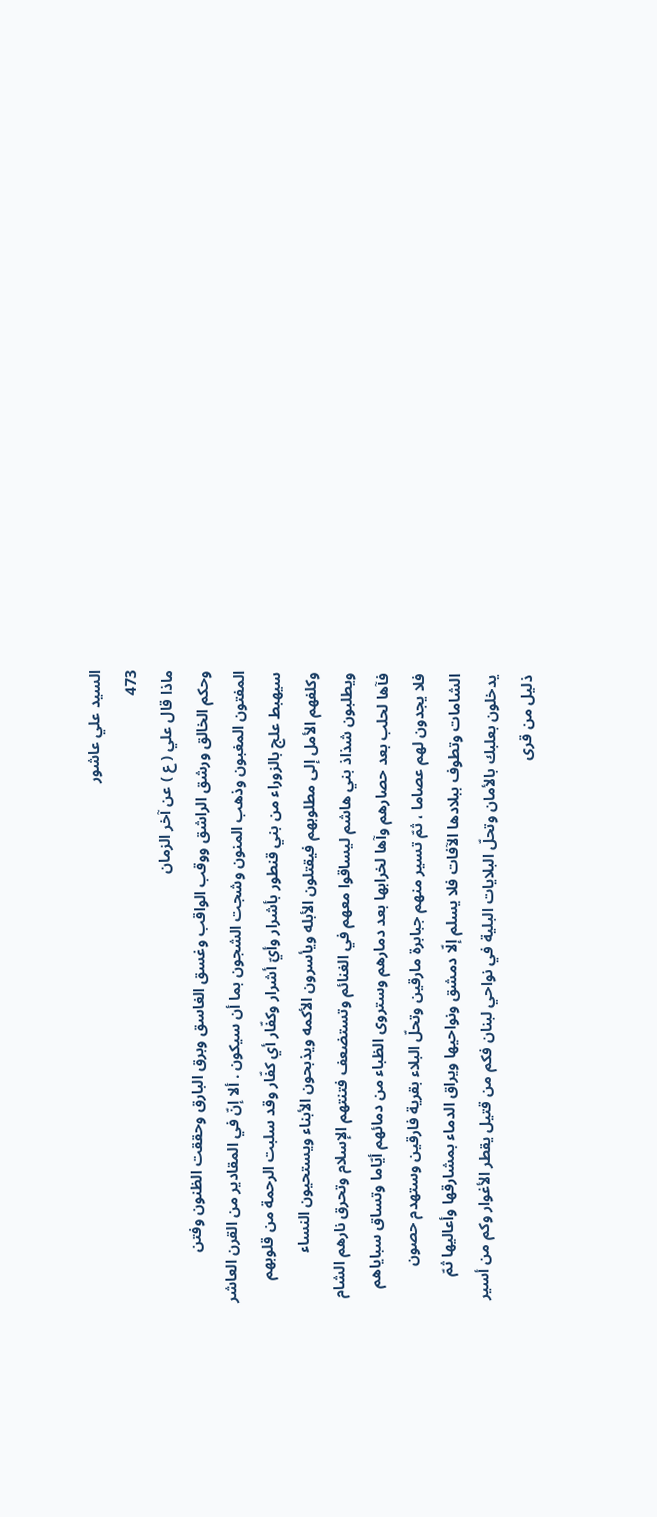السيد علي عاشور
473
ماذا قال علي ( ع ) عن آخر الزمان
وحكم الخالق ورشق الراشق ووقب الواقب وغسق الغاسق وبرق البارق وحققت الظنون وفتن المفتون المغبون وذهب المنون وشجت الشجون بما أن سيكون . ألا إنّ في المقادير من القرن العاشر سيهبط علج بالزوراء من بني قنطور بأشرار وأيّ أشرار وكفّار أي كفّار وقد سلبت الرحمة من قلوبهم وكلفهم الأمل إلى مطلوبهم فيقتلون الأبله ويأسرون الأكمه ويذبحون الأبناء ويستحيون النساء ويطلبون شذاذ بني هاشم ليساقوا معهم في الغنائم وتستضعف فتنتهم الإسلام وتحرق نارهم الشام فآها لحلب بعد حصارهم وآها لخرابها بعد دمارهم وستروى الظباء من دمائهم أيّاما وتساق سباياهم فلا يجدون لهم عصاما ، ثمّ تسير منهم جبابرة مارقين وتحلّ البلاء بقرية فارقين وستهدم حصون الشامات وتطوف ببلادها الآفات فلا يسلم إلّا دمشق ونواحيها ويراق الدماء بمشارقها وأعاليها ثمّ يدخلون بعلبك بالأمان وتحلّ البلايات البلية في نواحي لبنان فكم من قتيل يقطر الأغوار وكم من أسير ذليل من قرى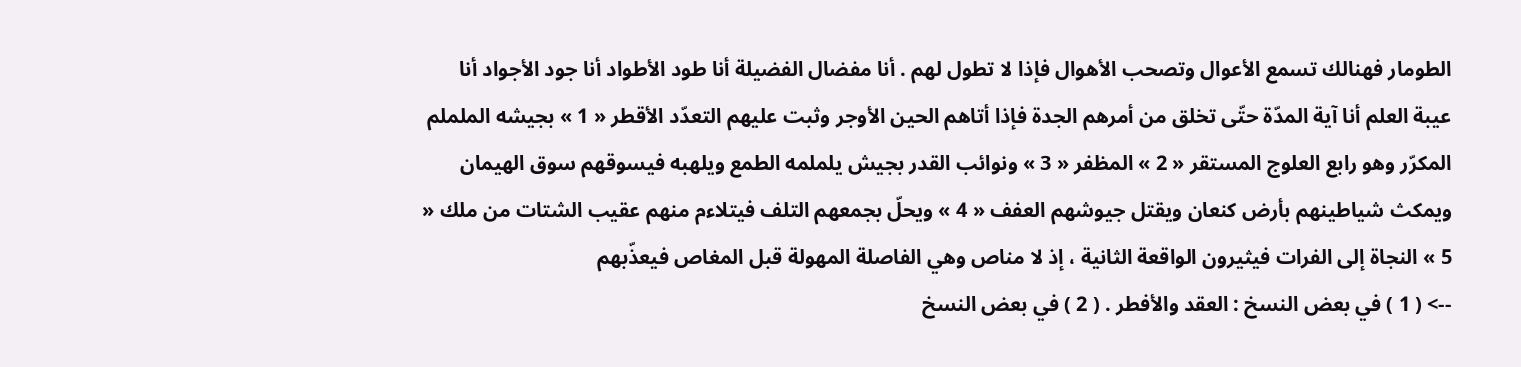الطومار فهنالك تسمع الأعوال وتصحب الأهوال فإذا لا تطول لهم . أنا مفضال الفضيلة أنا طود الأطواد أنا جود الأجواد أنا عيبة العلم أنا آية المدّة حتّى تخلق من أمرهم الجدة فإذا أتاهم الحين الأوجر وثبت عليهم التعدّد الأقطر « 1 » بجيشه الململم المكرّر وهو رابع العلوج المستقر « 2 » المظفر « 3 » ونوائب القدر بجيش يلملمه الطمع ويلهبه فيسوقهم سوق الهيمان ويمكث شياطينهم بأرض كنعان ويقتل جيوشهم العفف « 4 » ويحلّ بجمعهم التلف فيتلاءم منهم عقيب الشتات من ملك « 5 » النجاة إلى الفرات فيثيرون الواقعة الثانية ، إذ لا مناص وهي الفاصلة المهولة قبل المغاص فيعذّبهم
--> ( 1 ) في بعض النسخ : العقد والأفطر . ( 2 ) في بعض النسخ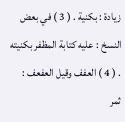زيادة : بكنية . ( 3 ) في بعض النسخ : عليه كتابة المظفر بكنيته . ( 4 ) العفف وقيل العفعف : ثمر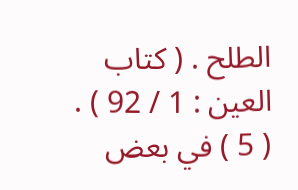الطلح . ( كتاب العين : 1 / 92 ) . ( 5 ) في بعض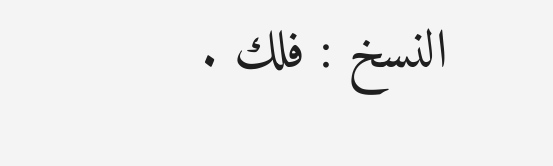النسخ : فلك .